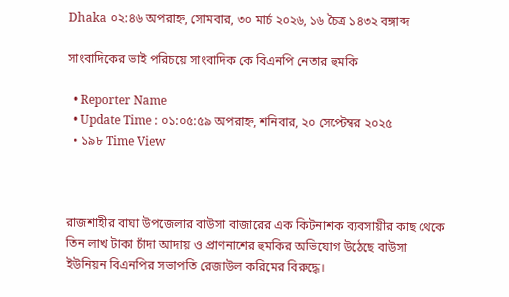Dhaka ০২:৪৬ অপরাহ্ন, সোমবার, ৩০ মার্চ ২০২৬, ১৬ চৈত্র ১৪৩২ বঙ্গাব্দ

সাংবাদিকের ভাই পরিচয়ে সাংবাদিক কে বিএনপি নেতার হুমকি

  • Reporter Name
  • Update Time : ০১:০৫:৫৯ অপরাহ্ন, শনিবার, ২০ সেপ্টেম্বর ২০২৫
  • ১৯৮ Time View



রাজশাহীর বাঘা উপজেলার বাউসা বাজারের এক কিটনাশক ব্যবসায়ীর কাছ থেকে তিন লাখ টাকা চাঁদা আদায় ও প্রাণনাশের হুমকির অভিযোগ উঠেছে বাউসা ইউনিয়ন বিএনপির সভাপতি রেজাউল করিমের বিরুদ্ধে।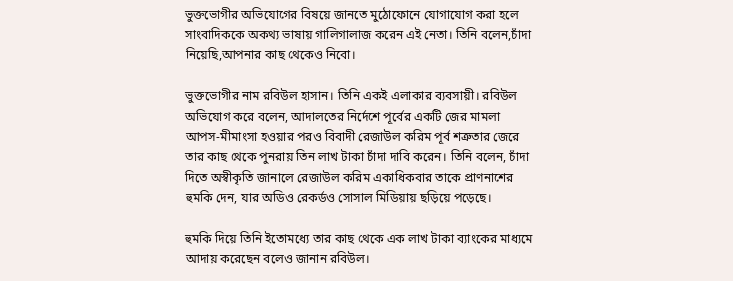ভুক্তভোগীর অভিযোগের বিষয়ে জানতে মুঠোফোনে যোগাযোগ করা হলে সাংবাদিককে অকথ্য ভাষায় গালিগালাজ করেন এই নেতা। তিনি বলেন,চাঁদা নিয়েছি,আপনার কাছ থেকেও নিবো।

ভুক্তভোগীর নাম রবিউল হাসান। তিনি একই এলাকার ব্যবসায়ী। রবিউল অভিযোগ করে বলেন, আদালতের নির্দেশে পূর্বের একটি জের মামলা আপস-মীমাংসা হওয়ার পরও বিবাদী রেজাউল করিম পূর্ব শত্রুতার জেরে তার কাছ থেকে পুনরায় তিন লাখ টাকা চাঁদা দাবি করেন। তিনি বলেন, চাঁদা দিতে অস্বীকৃতি জানালে রেজাউল করিম একাধিকবার তাকে প্রাণনাশের হুমকি দেন, যার অডিও রেকর্ডও সোসাল মিডিয়ায় ছড়িয়ে পড়েছে।

হুমকি দিয়ে তিনি ইতোমধ্যে তার কাছ থেকে এক লাখ টাকা ব্যাংকের মাধ্যমে আদায় করেছেন বলেও জানান রবিউল।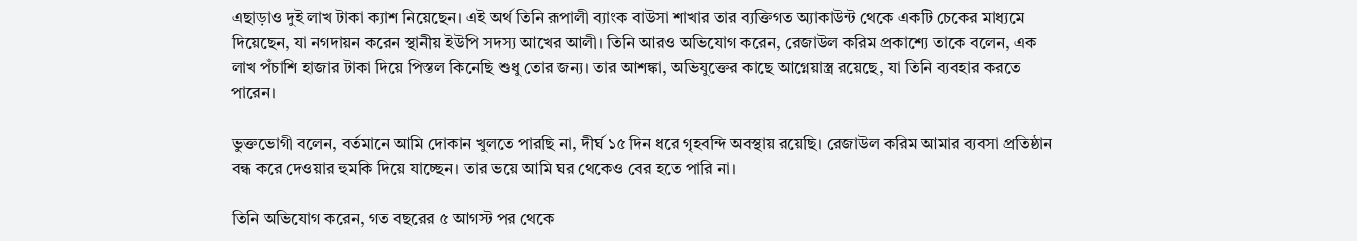এছাড়াও দুই লাখ টাকা ক্যাশ নিয়েছেন। এই অর্থ তিনি রূপালী ব্যাংক বাউসা শাখার তার ব্যক্তিগত অ্যাকাউন্ট থেকে একটি চেকের মাধ্যমে দিয়েছেন, যা নগদায়ন করেন স্থানীয় ইউপি সদস্য আখের আলী। তিনি আরও অভিযোগ করেন, রেজাউল করিম প্রকাশ্যে তাকে বলেন, এক লাখ পঁচাশি হাজার টাকা দিয়ে পিস্তল কিনেছি শুধু তোর জন্য। তার আশঙ্কা, অভিযুক্তের কাছে আগ্নেয়াস্ত্র রয়েছে, যা তিনি ব্যবহার করতে পারেন।

ভুক্তভোগী বলেন, বর্তমানে আমি দোকান খুলতে পারছি না, দীর্ঘ ১৫ দিন ধরে গৃহবন্দি অবস্থায় রয়েছি। রেজাউল করিম আমার ব্যবসা প্রতিষ্ঠান বন্ধ করে দেওয়ার হুমকি দিয়ে যাচ্ছেন। তার ভয়ে আমি ঘর থেকেও বের হতে পারি না।

তিনি অভিযোগ করেন, গত বছরের ৫ আগস্ট পর থেকে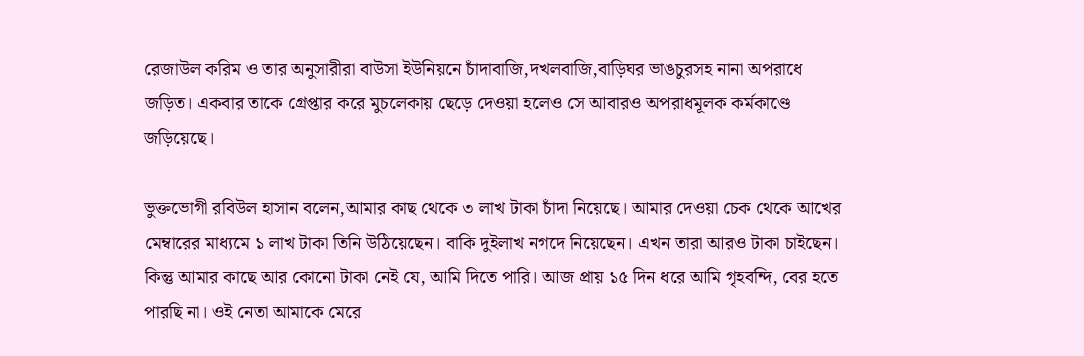রেজাউল করিম ও তার অনুসারীরা বাউসা ইউনিয়নে চাঁদাবাজি,দখলবাজি,বাড়িঘর ভাঙচুরসহ নানা অপরাধে জড়িত। একবার তাকে গ্রেপ্তার করে মুচলেকায় ছেড়ে দেওয়া হলেও সে আবারও অপরাধমূলক কর্মকাণ্ডে জড়িয়েছে।

ভুক্তভোগী রবিউল হাসান বলেন,আমার কাছ থেকে ৩ লাখ টাকা চাঁদা নিয়েছে। আমার দেওয়া চেক থেকে আখের মেম্বারের মাধ্যমে ১ লাখ টাকা তিনি উঠিয়েছেন। বাকি দুইলাখ নগদে নিয়েছেন। এখন তারা আরও টাকা চাইছেন। কিন্তু আমার কাছে আর কোনো টাকা নেই যে, আমি দিতে পারি। আজ প্রায় ১৫ দিন ধরে আমি গৃহবন্দি, বের হতে পারছি না। ওই নেতা আমাকে মেরে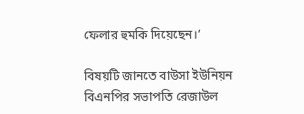ফেলার হুমকি দিয়েছেন।’

বিষয়টি জানতে বাউসা ইউনিয়ন বিএনপির সভাপতি রেজাউল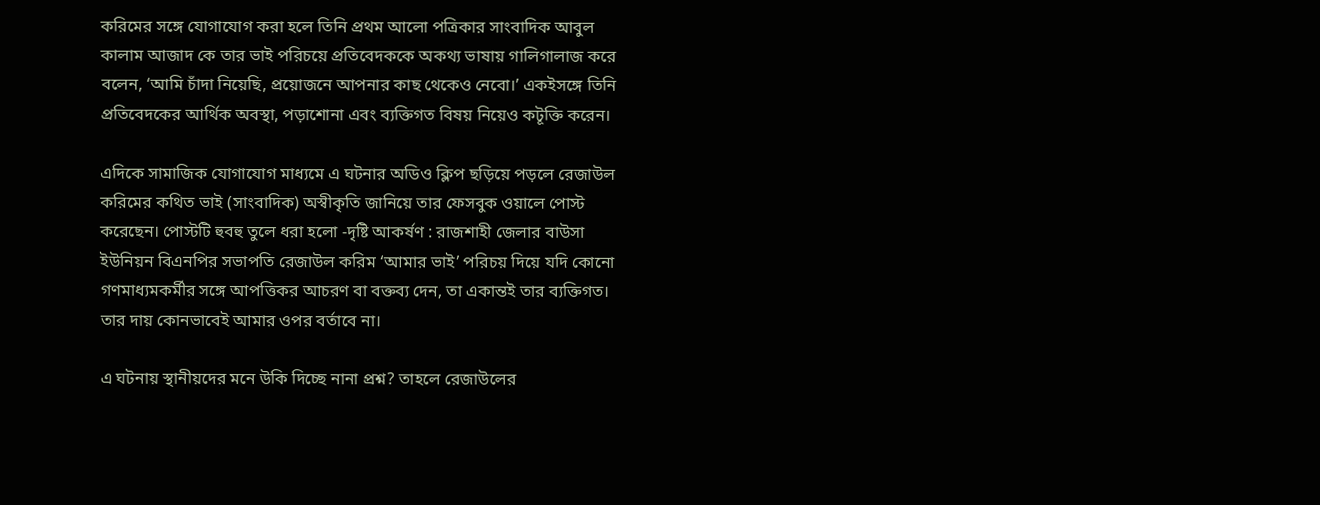করিমের সঙ্গে যোগাযোগ করা হলে তিনি প্রথম আলো পত্রিকার সাংবাদিক আবুল কালাম আজাদ কে তার ভাই পরিচয়ে প্রতিবেদককে অকথ্য ভাষায় গালিগালাজ করে বলেন, ‘আমি চাঁদা নিয়েছি, প্রয়োজনে আপনার কাছ থেকেও নেবো।’ একইসঙ্গে তিনি প্রতিবেদকের আর্থিক অবস্থা, পড়াশোনা এবং ব্যক্তিগত বিষয় নিয়েও কটূক্তি করেন।

এদিকে সামাজিক যোগাযোগ মাধ্যমে এ ঘটনার অডিও ক্লিপ ছড়িয়ে পড়লে রেজাউল করিমের কথিত ভাই (সাংবাদিক) অস্বীকৃতি জানিয়ে তার ফেসবুক ওয়ালে পোস্ট করেছেন। পোস্টটি হুবহু তুলে ধরা হলো -দৃষ্টি আকর্ষণ : রাজশাহী জেলার বাউসা ইউনিয়ন বিএনপির সভাপতি রেজাউল করিম ‘আমার ভাই’ পরিচয় দিয়ে যদি কোনো গণমাধ্যমকর্মীর সঙ্গে আপত্তিকর আচরণ বা বক্তব্য দেন, তা একান্তই তার ব্যক্তিগত। তার দায় কোনভাবেই আমার ওপর বর্তাবে না।

এ ঘটনায় স্থানীয়দের মনে উকি দিচ্ছে নানা প্রশ্ন? তাহলে রেজাউলের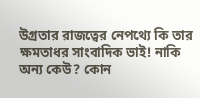উগ্রতার রাজত্বের নেপথ্যে কি তার ক্ষমতাধর সাংবাদিক ভাই! নাকি অন্য কেউ? কোন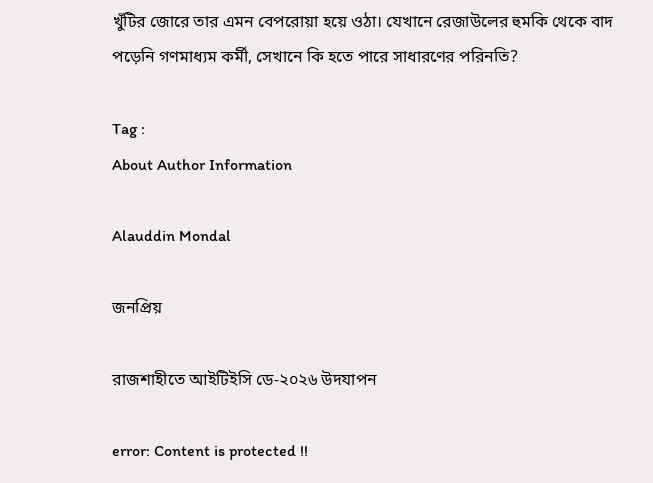খুঁটির জোরে তার এমন বেপরোয়া হয়ে ওঠা। যেখানে রেজাউলের হুমকি থেকে বাদ পড়েনি গণমাধ্যম কর্মী, সেখানে কি হতে পারে সাধারণের পরিনতি?

Tag :
About Author Information

Alauddin Mondal

জনপ্রিয়

রাজশাহীতে আইটিইসি ডে-২০২৬ উদযাপন

error: Content is protected !!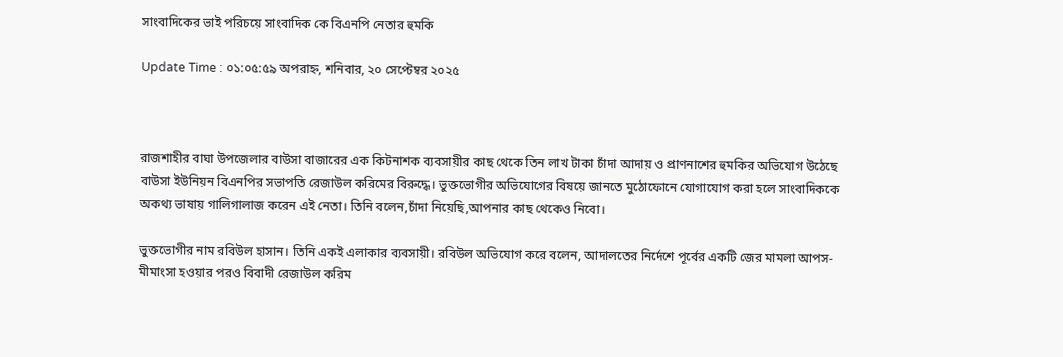সাংবাদিকের ভাই পরিচয়ে সাংবাদিক কে বিএনপি নেতার হুমকি

Update Time : ০১:০৫:৫৯ অপরাহ্ন, শনিবার, ২০ সেপ্টেম্বর ২০২৫



রাজশাহীর বাঘা উপজেলার বাউসা বাজারের এক কিটনাশক ব্যবসায়ীর কাছ থেকে তিন লাখ টাকা চাঁদা আদায় ও প্রাণনাশের হুমকির অভিযোগ উঠেছে বাউসা ইউনিয়ন বিএনপির সভাপতি রেজাউল করিমের বিরুদ্ধে। ভুক্তভোগীর অভিযোগের বিষয়ে জানতে মুঠোফোনে যোগাযোগ করা হলে সাংবাদিককে অকথ্য ভাষায় গালিগালাজ করেন এই নেতা। তিনি বলেন,চাঁদা নিয়েছি,আপনার কাছ থেকেও নিবো।

ভুক্তভোগীর নাম রবিউল হাসান। তিনি একই এলাকার ব্যবসায়ী। রবিউল অভিযোগ করে বলেন, আদালতের নির্দেশে পূর্বের একটি জের মামলা আপস-মীমাংসা হওয়ার পরও বিবাদী রেজাউল করিম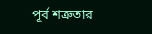পূর্ব শত্রুতার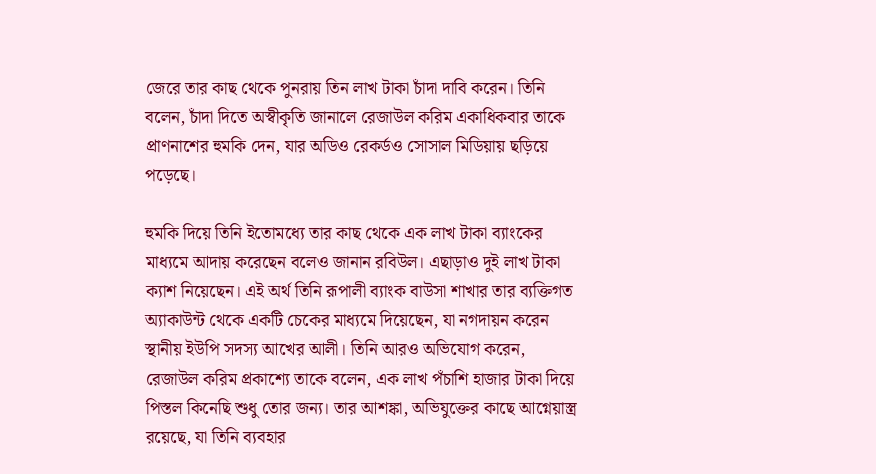জেরে তার কাছ থেকে পুনরায় তিন লাখ টাকা চাঁদা দাবি করেন। তিনি বলেন, চাঁদা দিতে অস্বীকৃতি জানালে রেজাউল করিম একাধিকবার তাকে প্রাণনাশের হুমকি দেন, যার অডিও রেকর্ডও সোসাল মিডিয়ায় ছড়িয়ে পড়েছে।

হুমকি দিয়ে তিনি ইতোমধ্যে তার কাছ থেকে এক লাখ টাকা ব্যাংকের মাধ্যমে আদায় করেছেন বলেও জানান রবিউল। এছাড়াও দুই লাখ টাকা ক্যাশ নিয়েছেন। এই অর্থ তিনি রূপালী ব্যাংক বাউসা শাখার তার ব্যক্তিগত অ্যাকাউন্ট থেকে একটি চেকের মাধ্যমে দিয়েছেন, যা নগদায়ন করেন স্থানীয় ইউপি সদস্য আখের আলী। তিনি আরও অভিযোগ করেন, রেজাউল করিম প্রকাশ্যে তাকে বলেন, এক লাখ পঁচাশি হাজার টাকা দিয়ে পিস্তল কিনেছি শুধু তোর জন্য। তার আশঙ্কা, অভিযুক্তের কাছে আগ্নেয়াস্ত্র রয়েছে, যা তিনি ব্যবহার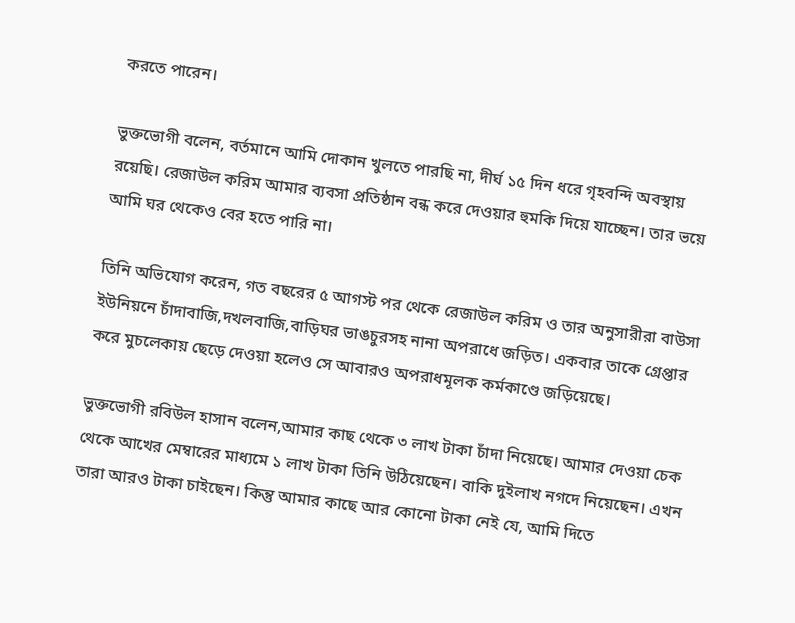করতে পারেন।

ভুক্তভোগী বলেন, বর্তমানে আমি দোকান খুলতে পারছি না, দীর্ঘ ১৫ দিন ধরে গৃহবন্দি অবস্থায় রয়েছি। রেজাউল করিম আমার ব্যবসা প্রতিষ্ঠান বন্ধ করে দেওয়ার হুমকি দিয়ে যাচ্ছেন। তার ভয়ে আমি ঘর থেকেও বের হতে পারি না।

তিনি অভিযোগ করেন, গত বছরের ৫ আগস্ট পর থেকে রেজাউল করিম ও তার অনুসারীরা বাউসা ইউনিয়নে চাঁদাবাজি,দখলবাজি,বাড়িঘর ভাঙচুরসহ নানা অপরাধে জড়িত। একবার তাকে গ্রেপ্তার করে মুচলেকায় ছেড়ে দেওয়া হলেও সে আবারও অপরাধমূলক কর্মকাণ্ডে জড়িয়েছে।

ভুক্তভোগী রবিউল হাসান বলেন,আমার কাছ থেকে ৩ লাখ টাকা চাঁদা নিয়েছে। আমার দেওয়া চেক থেকে আখের মেম্বারের মাধ্যমে ১ লাখ টাকা তিনি উঠিয়েছেন। বাকি দুইলাখ নগদে নিয়েছেন। এখন তারা আরও টাকা চাইছেন। কিন্তু আমার কাছে আর কোনো টাকা নেই যে, আমি দিতে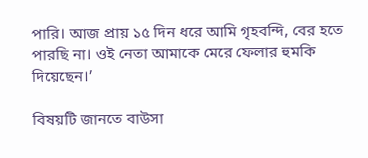পারি। আজ প্রায় ১৫ দিন ধরে আমি গৃহবন্দি, বের হতে পারছি না। ওই নেতা আমাকে মেরে ফেলার হুমকি দিয়েছেন।’

বিষয়টি জানতে বাউসা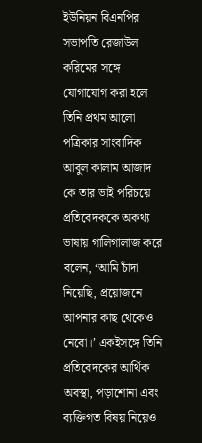ইউনিয়ন বিএনপির সভাপতি রেজাউল করিমের সঙ্গে যোগাযোগ করা হলে তিনি প্রথম আলো পত্রিকার সাংবাদিক আবুল কালাম আজাদ কে তার ভাই পরিচয়ে প্রতিবেদককে অকথ্য ভাষায় গালিগালাজ করে বলেন, ‘আমি চাঁদা নিয়েছি, প্রয়োজনে আপনার কাছ থেকেও নেবো।’ একইসঙ্গে তিনি প্রতিবেদকের আর্থিক অবস্থা, পড়াশোনা এবং ব্যক্তিগত বিষয় নিয়েও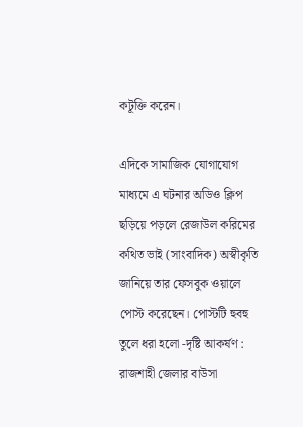কটূক্তি করেন।

এদিকে সামাজিক যোগাযোগ মাধ্যমে এ ঘটনার অডিও ক্লিপ ছড়িয়ে পড়লে রেজাউল করিমের কথিত ভাই (সাংবাদিক) অস্বীকৃতি জানিয়ে তার ফেসবুক ওয়ালে পোস্ট করেছেন। পোস্টটি হুবহু তুলে ধরা হলো -দৃষ্টি আকর্ষণ : রাজশাহী জেলার বাউসা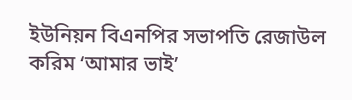ইউনিয়ন বিএনপির সভাপতি রেজাউল করিম ‘আমার ভাই’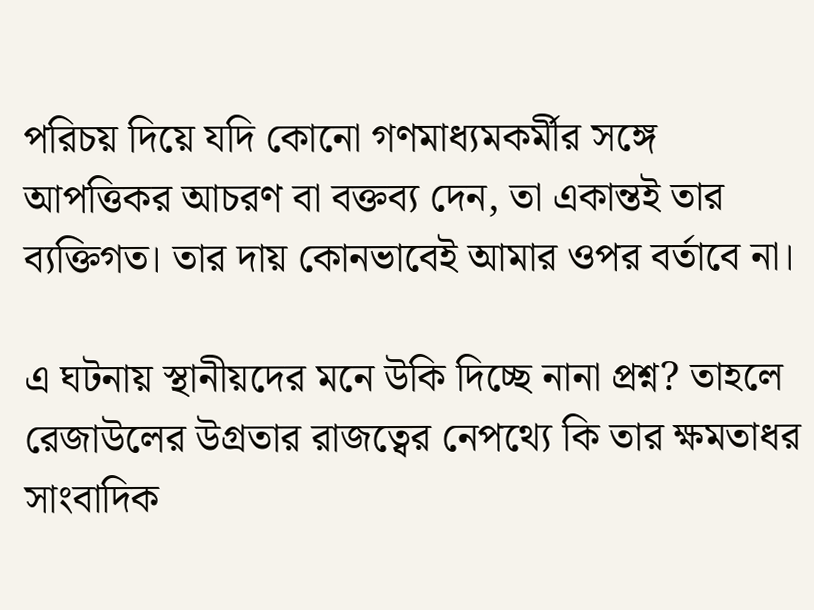পরিচয় দিয়ে যদি কোনো গণমাধ্যমকর্মীর সঙ্গে আপত্তিকর আচরণ বা বক্তব্য দেন, তা একান্তই তার ব্যক্তিগত। তার দায় কোনভাবেই আমার ওপর বর্তাবে না।

এ ঘটনায় স্থানীয়দের মনে উকি দিচ্ছে নানা প্রশ্ন? তাহলে রেজাউলের উগ্রতার রাজত্বের নেপথ্যে কি তার ক্ষমতাধর সাংবাদিক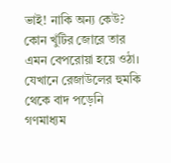ভাই! নাকি অন্য কেউ? কোন খুঁটির জোরে তার এমন বেপরোয়া হয়ে ওঠা। যেখানে রেজাউলের হুমকি থেকে বাদ পড়েনি গণমাধ্যম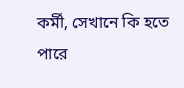কর্মী, সেখানে কি হতে পারে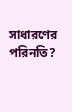সাধারণের পরিনতি?